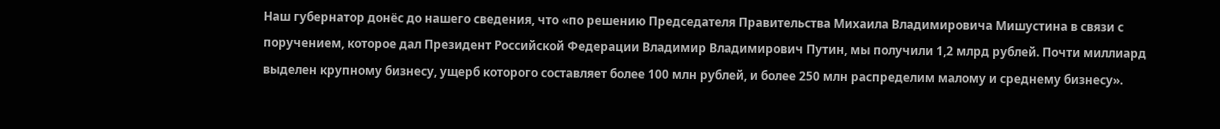Наш губернатор донёс до нашего сведения, что «по решению Председателя Правительства Михаила Владимировича Мишустина в связи с поручением, которое дал Президент Российской Федерации Владимир Владимирович Путин, мы получили 1,2 млрд рублей. Почти миллиард выделен крупному бизнесу, ущерб которого составляет более 100 млн рублей, и более 250 млн распределим малому и среднему бизнесу».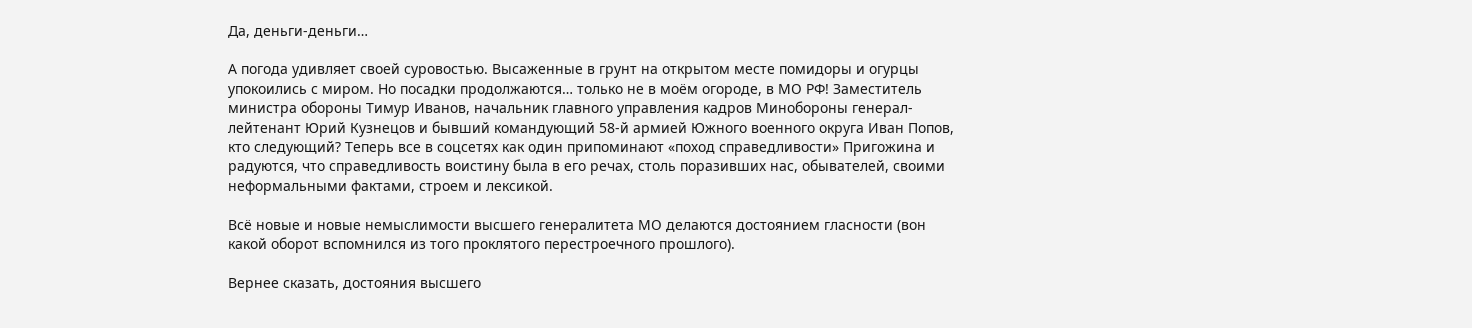Да, деньги-деньги…

А погода удивляет своей суровостью. Высаженные в грунт на открытом месте помидоры и огурцы упокоились с миром. Но посадки продолжаются… только не в моём огороде, в МО РФ! Заместитель министра обороны Тимур Иванов, начальник главного управления кадров Минобороны генерал-лейтенант Юрий Кузнецов и бывший командующий 58-й армией Южного военного округа Иван Попов, кто следующий? Теперь все в соцсетях как один припоминают «поход справедливости» Пригожина и радуются, что справедливость воистину была в его речах, столь поразивших нас, обывателей, своими неформальными фактами, строем и лексикой.

Всё новые и новые немыслимости высшего генералитета МО делаются достоянием гласности (вон какой оборот вспомнился из того проклятого перестроечного прошлого).

Вернее сказать, достояния высшего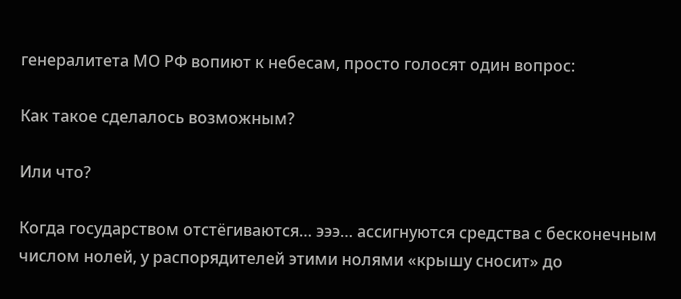генералитета МО РФ вопиют к небесам, просто голосят один вопрос:

Как такое сделалось возможным?

Или что?

Когда государством отстёгиваются… эээ… ассигнуются средства с бесконечным числом нолей, у распорядителей этими нолями «крышу сносит» до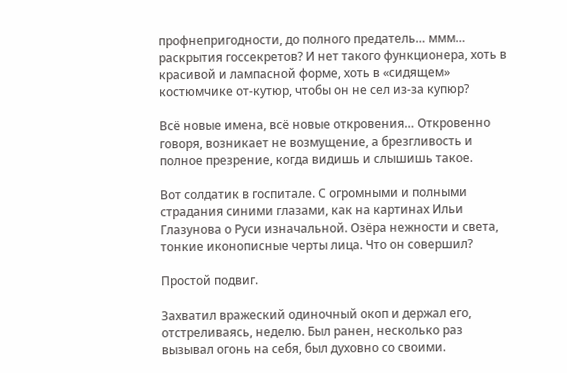профнепригодности, до полного предатель… ммм… раскрытия госсекретов? И нет такого функционера, хоть в красивой и лампасной форме, хоть в «сидящем» костюмчике от-кутюр, чтобы он не сел из-за купюр?

Всё новые имена, всё новые откровения… Откровенно говоря, возникает не возмущение, а брезгливость и полное презрение, когда видишь и слышишь такое.

Вот солдатик в госпитале. С огромными и полными страдания синими глазами, как на картинах Ильи Глазунова о Руси изначальной. Озёра нежности и света, тонкие иконописные черты лица. Что он совершил?

Простой подвиг.

Захватил вражеский одиночный окоп и держал его, отстреливаясь, неделю. Был ранен, несколько раз вызывал огонь на себя, был духовно со своими.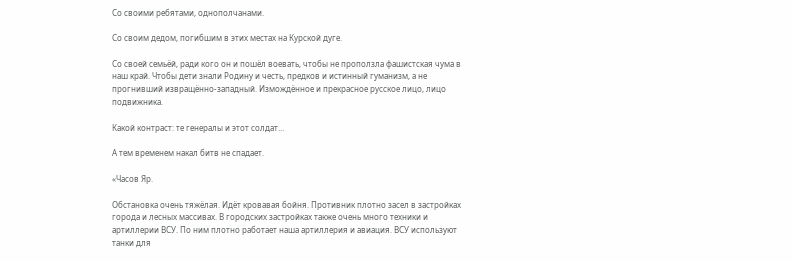Со своими ребятами, однополчанами.

Со своим дедом, погибшим в этих местах на Курской дуге.

Со своей семьёй, ради кого он и пошёл воевать, чтобы не проползла фашистская чума в наш край. Чтобы дети знали Родину и честь, предков и истинный гуманизм, а не прогнивший извращённо-западный. Измождённое и прекрасное русское лицо, лицо подвижника.

Какой контраст: те генералы и этот солдат…

А тем временем накал битв не спадает.

«Часов Яр.

Обстановка очень тяжёлая. Идёт кровавая бойня. Противник плотно засел в застройках города и лесных массивах. В городских застройках также очень много техники и артиллерии ВСУ. По ним плотно работает наша артиллерия и авиация. ВСУ используют танки для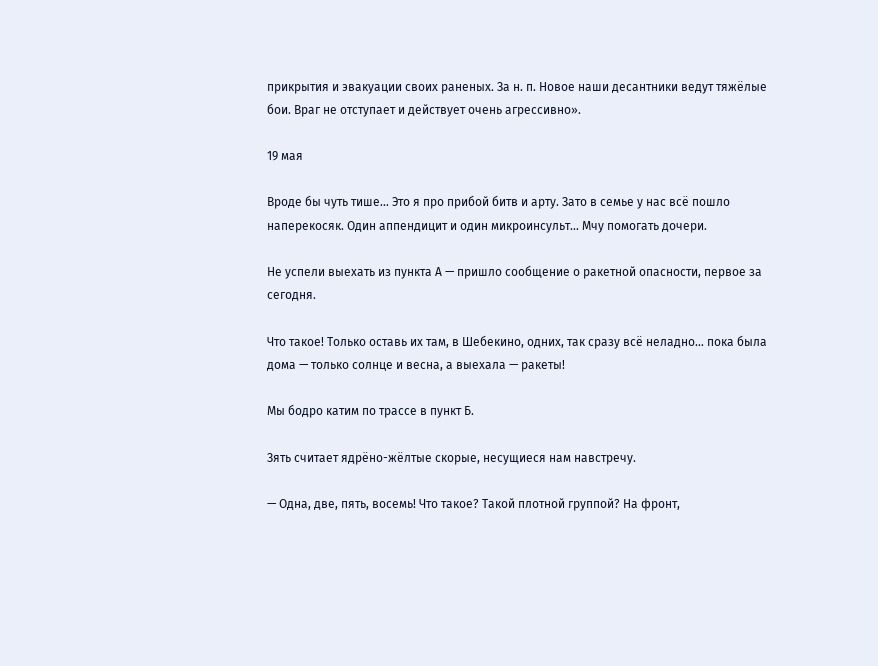прикрытия и эвакуации своих раненых. За н. п. Новое наши десантники ведут тяжёлые бои. Враг не отступает и действует очень агрессивно».

19 мая

Вроде бы чуть тише… Это я про прибой битв и арту. Зато в семье у нас всё пошло наперекосяк. Один аппендицит и один микроинсульт… Мчу помогать дочери.

Не успели выехать из пункта А — пришло сообщение о ракетной опасности, первое за сегодня.

Что такое! Только оставь их там, в Шебекино, одних, так сразу всё неладно… пока была дома — только солнце и весна, а выехала — ракеты!

Мы бодро катим по трассе в пункт Б.

Зять считает ядрёно-жёлтые скорые, несущиеся нам навстречу.

— Одна, две, пять, восемь! Что такое? Такой плотной группой? На фронт,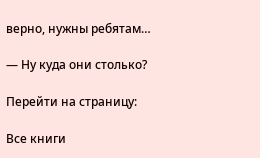верно, нужны ребятам…

— Ну куда они столько?

Перейти на страницу:

Все книги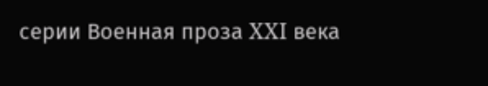серии Военная проза XXI века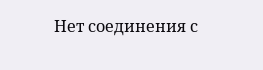Нет соединения с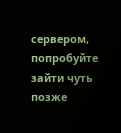сервером, попробуйте зайти чуть позже